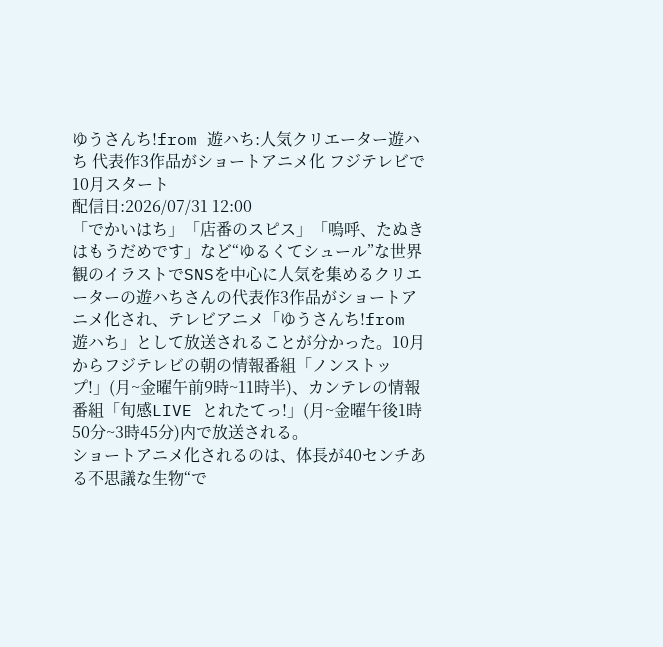ゆうさんち!from 遊ハち:人気クリエーター遊ハち 代表作3作品がショートアニメ化 フジテレビで10月スタート
配信日:2026/07/31 12:00
「でかいはち」「店番のスピス」「嗚呼、たぬきはもうだめです」など“ゆるくてシュール”な世界観のイラストでSNSを中心に人気を集めるクリエーターの遊ハちさんの代表作3作品がショートアニメ化され、テレビアニメ「ゆうさんち!from 遊ハち」として放送されることが分かった。10月からフジテレビの朝の情報番組「ノンストップ!」(月~金曜午前9時~11時半)、カンテレの情報番組「旬感LIVE とれたてっ!」(月~金曜午後1時50分~3時45分)内で放送される。
ショートアニメ化されるのは、体長が40センチある不思議な生物“で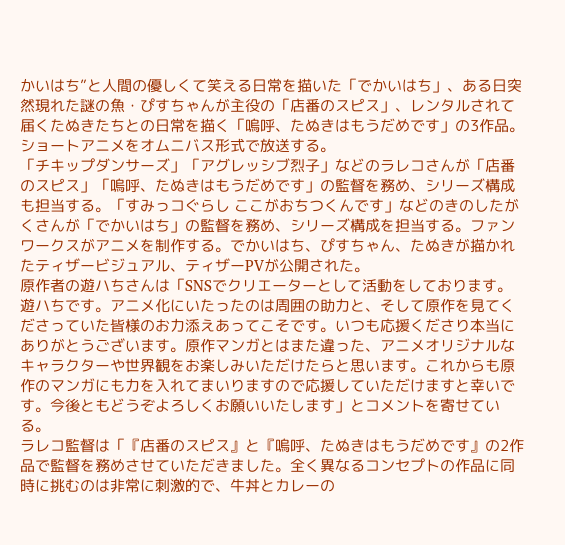かいはち”と人間の優しくて笑える日常を描いた「でかいはち」、ある日突然現れた謎の魚・ぴすちゃんが主役の「店番のスピス」、レンタルされて届くたぬきたちとの日常を描く「嗚呼、たぬきはもうだめです」の3作品。ショートアニメをオムニバス形式で放送する。
「チキップダンサーズ」「アグレッシブ烈子」などのラレコさんが「店番のスピス」「嗚呼、たぬきはもうだめです」の監督を務め、シリーズ構成も担当する。「すみっコぐらし ここがおちつくんです」などのきのしたがくさんが「でかいはち」の監督を務め、シリーズ構成を担当する。ファンワークスがアニメを制作する。でかいはち、ぴすちゃん、たぬきが描かれたティザービジュアル、ティザーPVが公開された。
原作者の遊ハちさんは「SNSでクリエーターとして活動をしております。遊ハちです。アニメ化にいたったのは周囲の助力と、そして原作を見てくださっていた皆様のお力添えあってこそです。いつも応援くださり本当にありがとうございます。原作マンガとはまた違った、アニメオリジナルなキャラクターや世界観をお楽しみいただけたらと思います。これからも原作のマンガにも力を入れてまいりますので応援していただけますと幸いです。今後ともどうぞよろしくお願いいたします」とコメントを寄せている。
ラレコ監督は「『店番のスピス』と『嗚呼、たぬきはもうだめです』の2作品で監督を務めさせていただきました。全く異なるコンセプトの作品に同時に挑むのは非常に刺激的で、牛丼とカレーの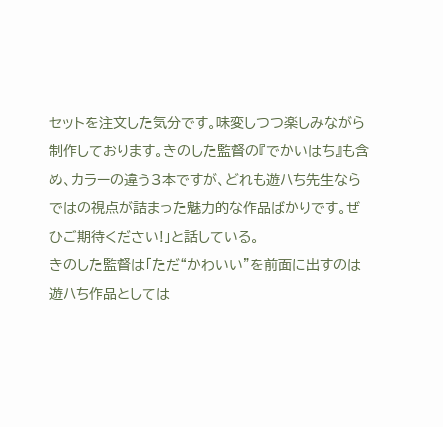セットを注文した気分です。味変しつつ楽しみながら制作しております。きのした監督の『でかいはち』も含め、カラーの違う3本ですが、どれも遊ハち先生ならではの視点が詰まった魅力的な作品ばかりです。ぜひご期待ください!」と話している。
きのした監督は「ただ“かわいい”を前面に出すのは遊ハち作品としては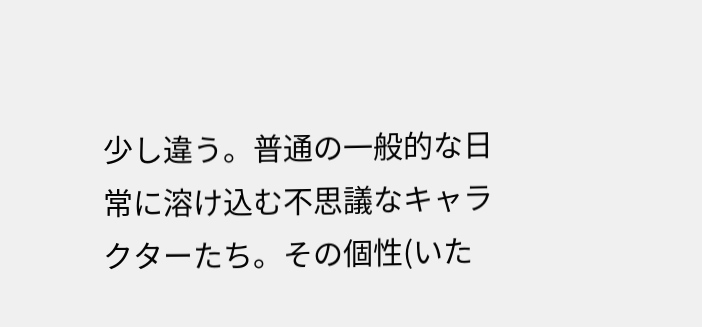少し違う。普通の一般的な日常に溶け込む不思議なキャラクターたち。その個性(いた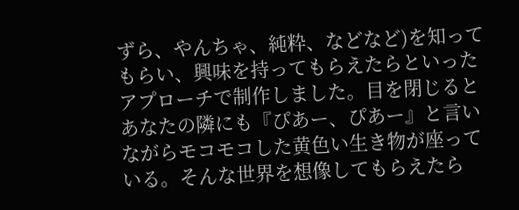ずら、やんちゃ、純粋、などなど)を知ってもらい、興味を持ってもらえたらといったアプローチで制作しました。目を閉じるとあなたの隣にも『ぴあー、ぴあー』と言いながらモコモコした黄色い生き物が座っている。そんな世界を想像してもらえたら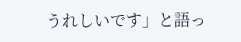うれしいです」と語っ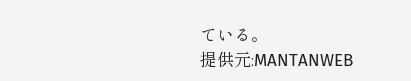ている。
提供元:MANTANWEB